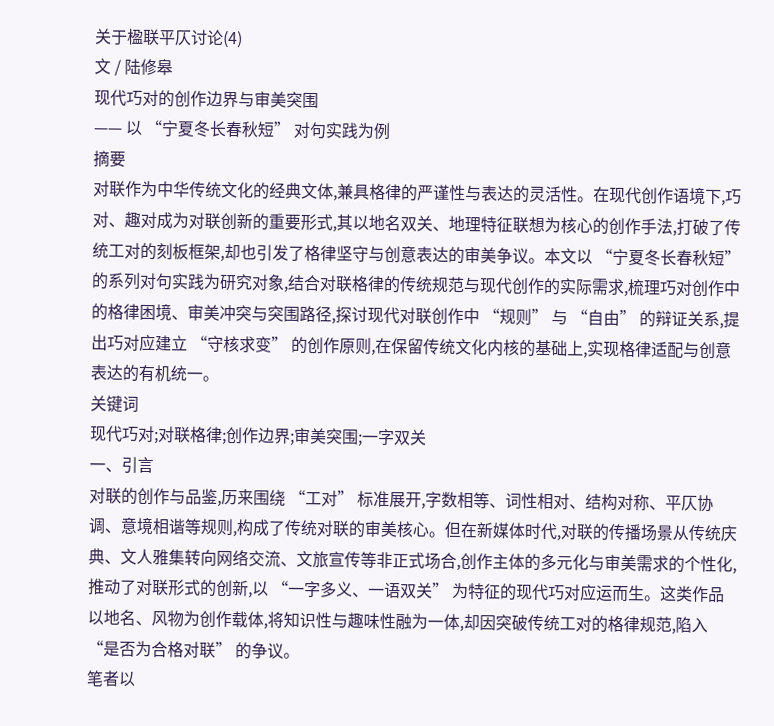关于楹联平仄讨论(4)
文 / 陆修皋
现代巧对的创作边界与审美突围
—— 以 “宁夏冬长春秋短” 对句实践为例
摘要
对联作为中华传统文化的经典文体,兼具格律的严谨性与表达的灵活性。在现代创作语境下,巧对、趣对成为对联创新的重要形式,其以地名双关、地理特征联想为核心的创作手法,打破了传统工对的刻板框架,却也引发了格律坚守与创意表达的审美争议。本文以 “宁夏冬长春秋短” 的系列对句实践为研究对象,结合对联格律的传统规范与现代创作的实际需求,梳理巧对创作中的格律困境、审美冲突与突围路径,探讨现代对联创作中 “规则” 与 “自由” 的辩证关系,提出巧对应建立 “守核求变” 的创作原则,在保留传统文化内核的基础上,实现格律适配与创意表达的有机统一。
关键词
现代巧对;对联格律;创作边界;审美突围;一字双关
一、引言
对联的创作与品鉴,历来围绕 “工对” 标准展开,字数相等、词性相对、结构对称、平仄协调、意境相谐等规则,构成了传统对联的审美核心。但在新媒体时代,对联的传播场景从传统庆典、文人雅集转向网络交流、文旅宣传等非正式场合,创作主体的多元化与审美需求的个性化,推动了对联形式的创新,以 “一字多义、一语双关” 为特征的现代巧对应运而生。这类作品以地名、风物为创作载体,将知识性与趣味性融为一体,却因突破传统工对的格律规范,陷入 “是否为合格对联” 的争议。
笔者以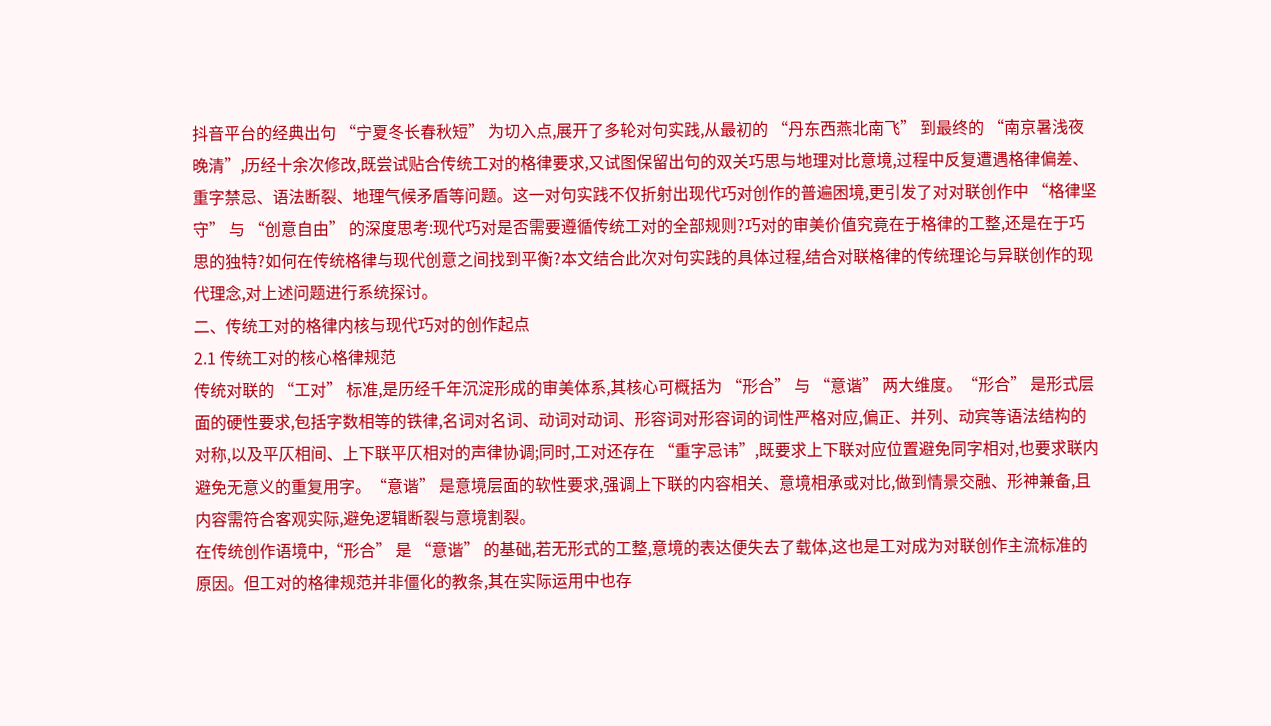抖音平台的经典出句 “宁夏冬长春秋短” 为切入点,展开了多轮对句实践,从最初的 “丹东西燕北南飞” 到最终的 “南京暑浅夜晚清”,历经十余次修改,既尝试贴合传统工对的格律要求,又试图保留出句的双关巧思与地理对比意境,过程中反复遭遇格律偏差、重字禁忌、语法断裂、地理气候矛盾等问题。这一对句实践不仅折射出现代巧对创作的普遍困境,更引发了对对联创作中 “格律坚守” 与 “创意自由” 的深度思考:现代巧对是否需要遵循传统工对的全部规则?巧对的审美价值究竟在于格律的工整,还是在于巧思的独特?如何在传统格律与现代创意之间找到平衡?本文结合此次对句实践的具体过程,结合对联格律的传统理论与异联创作的现代理念,对上述问题进行系统探讨。
二、传统工对的格律内核与现代巧对的创作起点
2.1 传统工对的核心格律规范
传统对联的 “工对” 标准,是历经千年沉淀形成的审美体系,其核心可概括为 “形合” 与 “意谐” 两大维度。“形合” 是形式层面的硬性要求,包括字数相等的铁律,名词对名词、动词对动词、形容词对形容词的词性严格对应,偏正、并列、动宾等语法结构的对称,以及平仄相间、上下联平仄相对的声律协调;同时,工对还存在 “重字忌讳”,既要求上下联对应位置避免同字相对,也要求联内避免无意义的重复用字。“意谐” 是意境层面的软性要求,强调上下联的内容相关、意境相承或对比,做到情景交融、形神兼备,且内容需符合客观实际,避免逻辑断裂与意境割裂。
在传统创作语境中,“形合” 是 “意谐” 的基础,若无形式的工整,意境的表达便失去了载体,这也是工对成为对联创作主流标准的原因。但工对的格律规范并非僵化的教条,其在实际运用中也存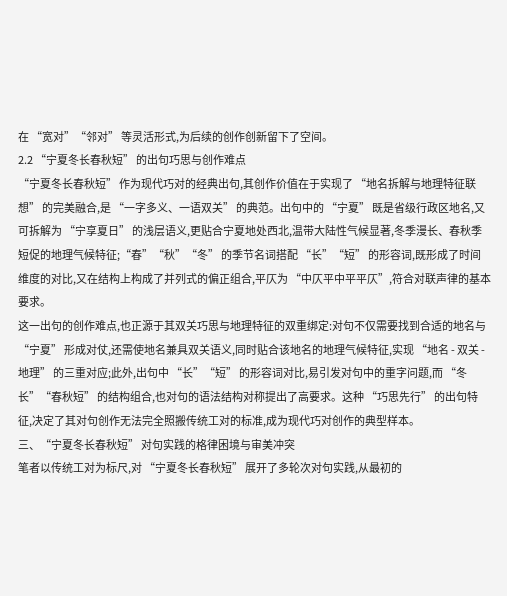在 “宽对”“邻对” 等灵活形式,为后续的创作创新留下了空间。
2.2 “宁夏冬长春秋短” 的出句巧思与创作难点
“宁夏冬长春秋短” 作为现代巧对的经典出句,其创作价值在于实现了 “地名拆解与地理特征联想” 的完美融合,是 “一字多义、一语双关” 的典范。出句中的 “宁夏” 既是省级行政区地名,又可拆解为 “宁享夏日” 的浅层语义,更贴合宁夏地处西北,温带大陆性气候显著,冬季漫长、春秋季短促的地理气候特征;“春”“秋”“冬” 的季节名词搭配 “长”“短” 的形容词,既形成了时间维度的对比,又在结构上构成了并列式的偏正组合,平仄为 “中仄平中平平仄”,符合对联声律的基本要求。
这一出句的创作难点,也正源于其双关巧思与地理特征的双重绑定:对句不仅需要找到合适的地名与 “宁夏” 形成对仗,还需使地名兼具双关语义,同时贴合该地名的地理气候特征,实现 “地名 - 双关 - 地理” 的三重对应;此外,出句中 “长”“短” 的形容词对比,易引发对句中的重字问题,而 “冬长”“春秋短” 的结构组合,也对句的语法结构对称提出了高要求。这种 “巧思先行” 的出句特征,决定了其对句创作无法完全照搬传统工对的标准,成为现代巧对创作的典型样本。
三、“宁夏冬长春秋短” 对句实践的格律困境与审美冲突
笔者以传统工对为标尺,对 “宁夏冬长春秋短” 展开了多轮次对句实践,从最初的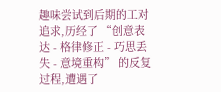趣味尝试到后期的工对追求,历经了 “创意表达 - 格律修正 - 巧思丢失 - 意境重构” 的反复过程,遭遇了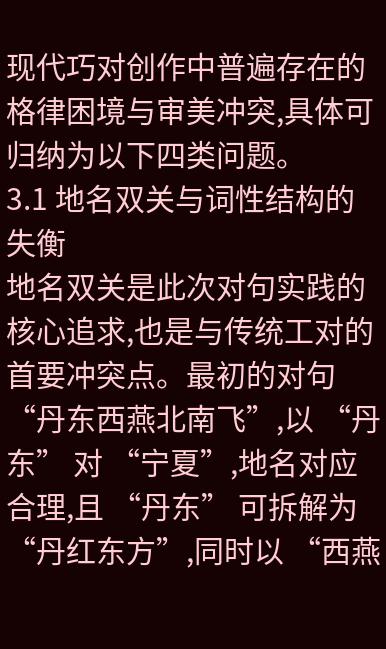现代巧对创作中普遍存在的格律困境与审美冲突,具体可归纳为以下四类问题。
3.1 地名双关与词性结构的失衡
地名双关是此次对句实践的核心追求,也是与传统工对的首要冲突点。最初的对句 “丹东西燕北南飞”,以 “丹东” 对 “宁夏”,地名对应合理,且 “丹东” 可拆解为 “丹红东方”,同时以 “西燕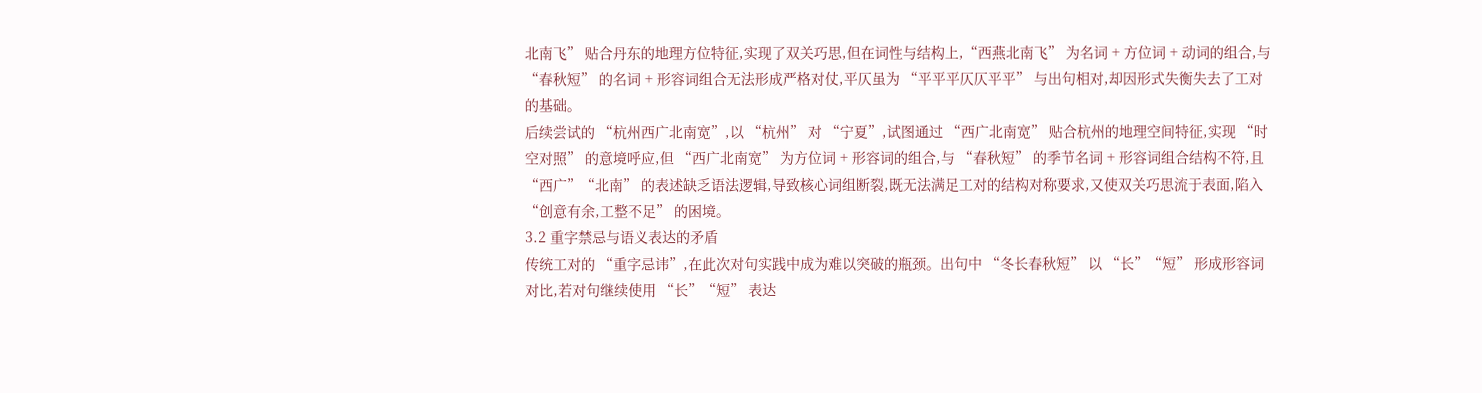北南飞” 贴合丹东的地理方位特征,实现了双关巧思,但在词性与结构上,“西燕北南飞” 为名词 + 方位词 + 动词的组合,与 “春秋短” 的名词 + 形容词组合无法形成严格对仗,平仄虽为 “平平平仄仄平平” 与出句相对,却因形式失衡失去了工对的基础。
后续尝试的 “杭州西广北南宽”,以 “杭州” 对 “宁夏”,试图通过 “西广北南宽” 贴合杭州的地理空间特征,实现 “时空对照” 的意境呼应,但 “西广北南宽” 为方位词 + 形容词的组合,与 “春秋短” 的季节名词 + 形容词组合结构不符,且 “西广”“北南” 的表述缺乏语法逻辑,导致核心词组断裂,既无法满足工对的结构对称要求,又使双关巧思流于表面,陷入 “创意有余,工整不足” 的困境。
3.2 重字禁忌与语义表达的矛盾
传统工对的 “重字忌讳”,在此次对句实践中成为难以突破的瓶颈。出句中 “冬长春秋短” 以 “长”“短” 形成形容词对比,若对句继续使用 “长”“短” 表达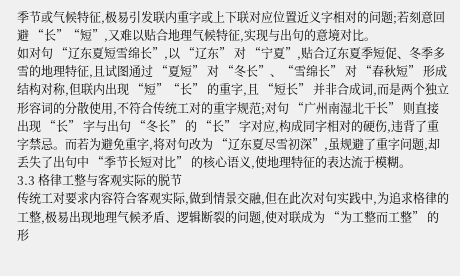季节或气候特征,极易引发联内重字或上下联对应位置近义字相对的问题;若刻意回避 “长”“短”,又难以贴合地理气候特征,实现与出句的意境对比。
如对句 “辽东夏短雪绵长”,以 “辽东” 对 “宁夏”,贴合辽东夏季短促、冬季多雪的地理特征,且试图通过 “夏短” 对 “冬长”、“雪绵长” 对 “春秋短” 形成结构对称,但联内出现 “短”“长” 的重字,且 “短长” 并非合成词,而是两个独立形容词的分散使用,不符合传统工对的重字规范;对句 “广州南湿北干长” 则直接出现 “长” 字与出句 “冬长” 的 “长” 字对应,构成同字相对的硬伤,违背了重字禁忌。而若为避免重字,将对句改为 “辽东夏尽雪初深”,虽规避了重字问题,却丢失了出句中 “季节长短对比” 的核心语义,使地理特征的表达流于模糊。
3.3 格律工整与客观实际的脱节
传统工对要求内容符合客观实际,做到情景交融,但在此次对句实践中,为追求格律的工整,极易出现地理气候矛盾、逻辑断裂的问题,使对联成为 “为工整而工整” 的形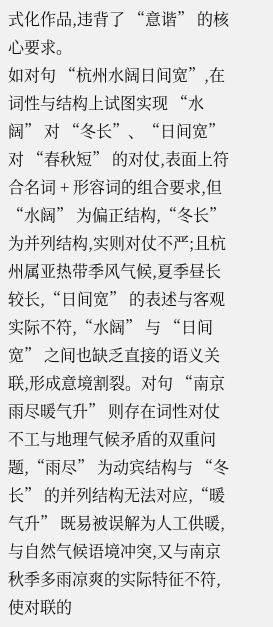式化作品,违背了 “意谐” 的核心要求。
如对句 “杭州水阔日间宽”,在词性与结构上试图实现 “水阔” 对 “冬长”、“日间宽” 对 “春秋短” 的对仗,表面上符合名词 + 形容词的组合要求,但 “水阔” 为偏正结构,“冬长” 为并列结构,实则对仗不严;且杭州属亚热带季风气候,夏季昼长较长,“日间宽” 的表述与客观实际不符,“水阔” 与 “日间宽” 之间也缺乏直接的语义关联,形成意境割裂。对句 “南京雨尽暖气升” 则存在词性对仗不工与地理气候矛盾的双重问题,“雨尽” 为动宾结构与 “冬长” 的并列结构无法对应,“暖气升” 既易被误解为人工供暖,与自然气候语境冲突,又与南京秋季多雨凉爽的实际特征不符,使对联的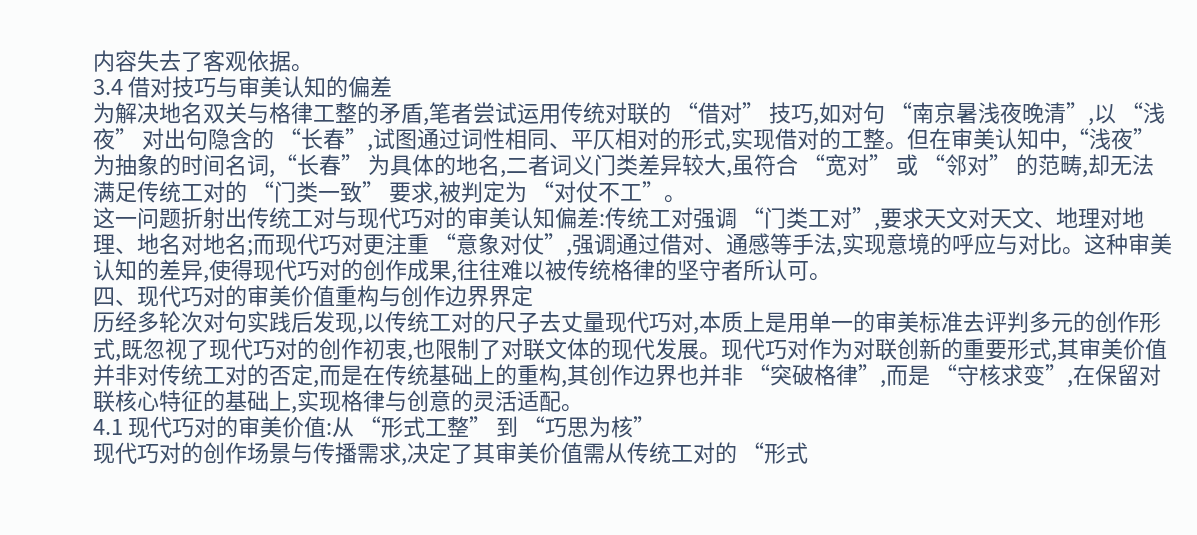内容失去了客观依据。
3.4 借对技巧与审美认知的偏差
为解决地名双关与格律工整的矛盾,笔者尝试运用传统对联的 “借对” 技巧,如对句 “南京暑浅夜晚清”,以 “浅夜” 对出句隐含的 “长春”,试图通过词性相同、平仄相对的形式,实现借对的工整。但在审美认知中,“浅夜” 为抽象的时间名词,“长春” 为具体的地名,二者词义门类差异较大,虽符合 “宽对” 或 “邻对” 的范畴,却无法满足传统工对的 “门类一致” 要求,被判定为 “对仗不工”。
这一问题折射出传统工对与现代巧对的审美认知偏差:传统工对强调 “门类工对”,要求天文对天文、地理对地理、地名对地名;而现代巧对更注重 “意象对仗”,强调通过借对、通感等手法,实现意境的呼应与对比。这种审美认知的差异,使得现代巧对的创作成果,往往难以被传统格律的坚守者所认可。
四、现代巧对的审美价值重构与创作边界界定
历经多轮次对句实践后发现,以传统工对的尺子去丈量现代巧对,本质上是用单一的审美标准去评判多元的创作形式,既忽视了现代巧对的创作初衷,也限制了对联文体的现代发展。现代巧对作为对联创新的重要形式,其审美价值并非对传统工对的否定,而是在传统基础上的重构,其创作边界也并非 “突破格律”,而是 “守核求变”,在保留对联核心特征的基础上,实现格律与创意的灵活适配。
4.1 现代巧对的审美价值:从 “形式工整” 到 “巧思为核”
现代巧对的创作场景与传播需求,决定了其审美价值需从传统工对的 “形式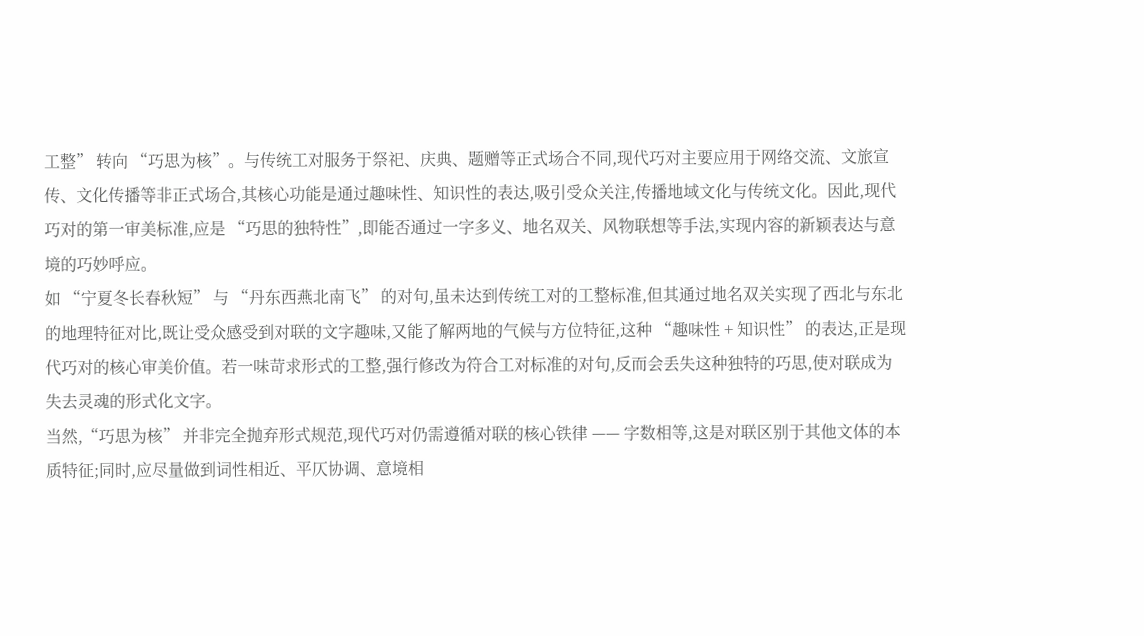工整” 转向 “巧思为核”。与传统工对服务于祭祀、庆典、题赠等正式场合不同,现代巧对主要应用于网络交流、文旅宣传、文化传播等非正式场合,其核心功能是通过趣味性、知识性的表达,吸引受众关注,传播地域文化与传统文化。因此,现代巧对的第一审美标准,应是 “巧思的独特性”,即能否通过一字多义、地名双关、风物联想等手法,实现内容的新颖表达与意境的巧妙呼应。
如 “宁夏冬长春秋短” 与 “丹东西燕北南飞” 的对句,虽未达到传统工对的工整标准,但其通过地名双关实现了西北与东北的地理特征对比,既让受众感受到对联的文字趣味,又能了解两地的气候与方位特征,这种 “趣味性 + 知识性” 的表达,正是现代巧对的核心审美价值。若一味苛求形式的工整,强行修改为符合工对标准的对句,反而会丢失这种独特的巧思,使对联成为失去灵魂的形式化文字。
当然,“巧思为核” 并非完全抛弃形式规范,现代巧对仍需遵循对联的核心铁律 —— 字数相等,这是对联区别于其他文体的本质特征;同时,应尽量做到词性相近、平仄协调、意境相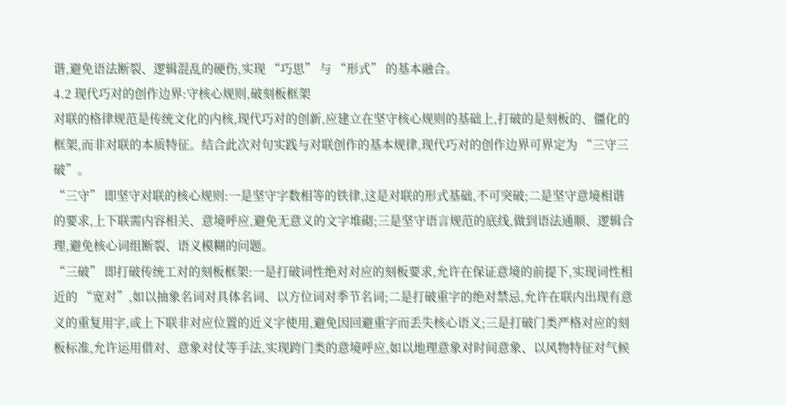谐,避免语法断裂、逻辑混乱的硬伤,实现 “巧思” 与 “形式” 的基本融合。
4.2 现代巧对的创作边界:守核心规则,破刻板框架
对联的格律规范是传统文化的内核,现代巧对的创新,应建立在坚守核心规则的基础上,打破的是刻板的、僵化的框架,而非对联的本质特征。结合此次对句实践与对联创作的基本规律,现代巧对的创作边界可界定为 “三守三破”。
“三守” 即坚守对联的核心规则:一是坚守字数相等的铁律,这是对联的形式基础,不可突破;二是坚守意境相谐的要求,上下联需内容相关、意境呼应,避免无意义的文字堆砌;三是坚守语言规范的底线,做到语法通顺、逻辑合理,避免核心词组断裂、语义模糊的问题。
“三破” 即打破传统工对的刻板框架:一是打破词性绝对对应的刻板要求,允许在保证意境的前提下,实现词性相近的 “宽对”,如以抽象名词对具体名词、以方位词对季节名词;二是打破重字的绝对禁忌,允许在联内出现有意义的重复用字,或上下联非对应位置的近义字使用,避免因回避重字而丢失核心语义;三是打破门类严格对应的刻板标准,允许运用借对、意象对仗等手法,实现跨门类的意境呼应,如以地理意象对时间意象、以风物特征对气候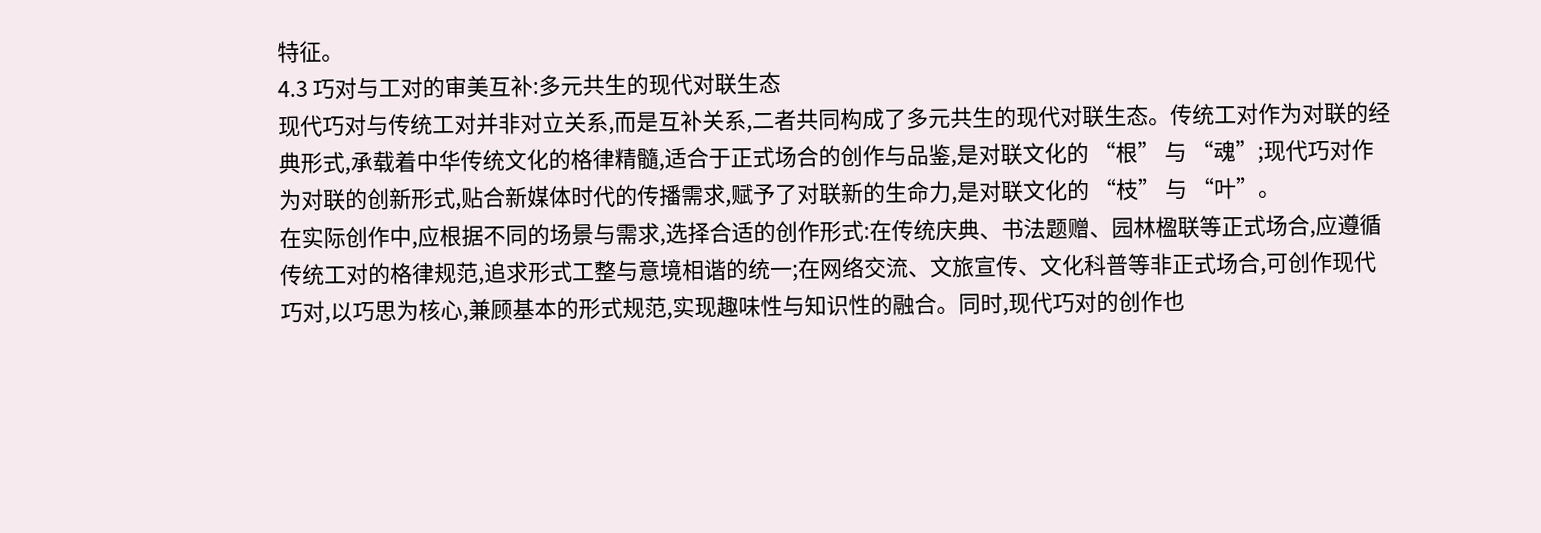特征。
4.3 巧对与工对的审美互补:多元共生的现代对联生态
现代巧对与传统工对并非对立关系,而是互补关系,二者共同构成了多元共生的现代对联生态。传统工对作为对联的经典形式,承载着中华传统文化的格律精髓,适合于正式场合的创作与品鉴,是对联文化的 “根” 与 “魂”;现代巧对作为对联的创新形式,贴合新媒体时代的传播需求,赋予了对联新的生命力,是对联文化的 “枝” 与 “叶”。
在实际创作中,应根据不同的场景与需求,选择合适的创作形式:在传统庆典、书法题赠、园林楹联等正式场合,应遵循传统工对的格律规范,追求形式工整与意境相谐的统一;在网络交流、文旅宣传、文化科普等非正式场合,可创作现代巧对,以巧思为核心,兼顾基本的形式规范,实现趣味性与知识性的融合。同时,现代巧对的创作也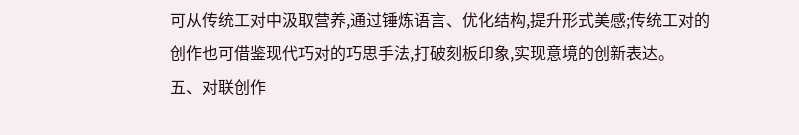可从传统工对中汲取营养,通过锤炼语言、优化结构,提升形式美感;传统工对的创作也可借鉴现代巧对的巧思手法,打破刻板印象,实现意境的创新表达。
五、对联创作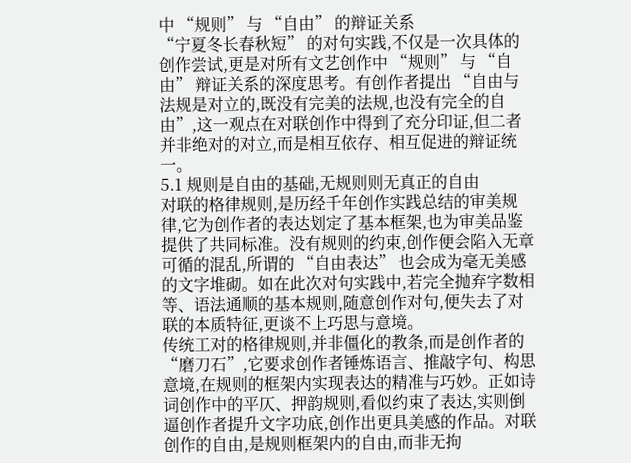中 “规则” 与 “自由” 的辩证关系
“宁夏冬长春秋短” 的对句实践,不仅是一次具体的创作尝试,更是对所有文艺创作中 “规则” 与 “自由” 辩证关系的深度思考。有创作者提出 “自由与法规是对立的,既没有完美的法规,也没有完全的自由”,这一观点在对联创作中得到了充分印证,但二者并非绝对的对立,而是相互依存、相互促进的辩证统一。
5.1 规则是自由的基础,无规则则无真正的自由
对联的格律规则,是历经千年创作实践总结的审美规律,它为创作者的表达划定了基本框架,也为审美品鉴提供了共同标准。没有规则的约束,创作便会陷入无章可循的混乱,所谓的 “自由表达” 也会成为毫无美感的文字堆砌。如在此次对句实践中,若完全抛弃字数相等、语法通顺的基本规则,随意创作对句,便失去了对联的本质特征,更谈不上巧思与意境。
传统工对的格律规则,并非僵化的教条,而是创作者的 “磨刀石”,它要求创作者锤炼语言、推敲字句、构思意境,在规则的框架内实现表达的精准与巧妙。正如诗词创作中的平仄、押韵规则,看似约束了表达,实则倒逼创作者提升文字功底,创作出更具美感的作品。对联创作的自由,是规则框架内的自由,而非无拘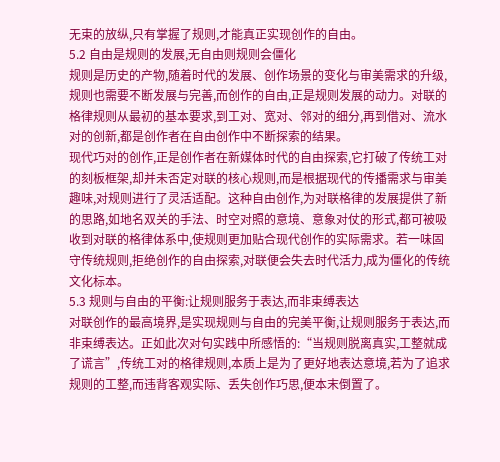无束的放纵,只有掌握了规则,才能真正实现创作的自由。
5.2 自由是规则的发展,无自由则规则会僵化
规则是历史的产物,随着时代的发展、创作场景的变化与审美需求的升级,规则也需要不断发展与完善,而创作的自由,正是规则发展的动力。对联的格律规则从最初的基本要求,到工对、宽对、邻对的细分,再到借对、流水对的创新,都是创作者在自由创作中不断探索的结果。
现代巧对的创作,正是创作者在新媒体时代的自由探索,它打破了传统工对的刻板框架,却并未否定对联的核心规则,而是根据现代的传播需求与审美趣味,对规则进行了灵活适配。这种自由创作,为对联格律的发展提供了新的思路,如地名双关的手法、时空对照的意境、意象对仗的形式,都可被吸收到对联的格律体系中,使规则更加贴合现代创作的实际需求。若一味固守传统规则,拒绝创作的自由探索,对联便会失去时代活力,成为僵化的传统文化标本。
5.3 规则与自由的平衡:让规则服务于表达,而非束缚表达
对联创作的最高境界,是实现规则与自由的完美平衡,让规则服务于表达,而非束缚表达。正如此次对句实践中所感悟的:“当规则脱离真实,工整就成了谎言”,传统工对的格律规则,本质上是为了更好地表达意境,若为了追求规则的工整,而违背客观实际、丢失创作巧思,便本末倒置了。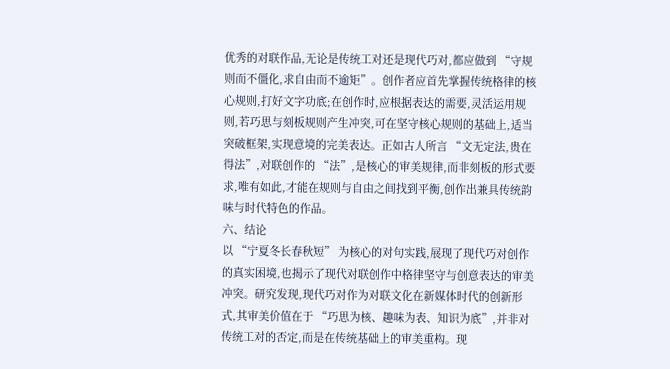优秀的对联作品,无论是传统工对还是现代巧对,都应做到 “守规则而不僵化,求自由而不逾矩”。创作者应首先掌握传统格律的核心规则,打好文字功底;在创作时,应根据表达的需要,灵活运用规则,若巧思与刻板规则产生冲突,可在坚守核心规则的基础上,适当突破框架,实现意境的完美表达。正如古人所言 “文无定法,贵在得法”,对联创作的 “法”,是核心的审美规律,而非刻板的形式要求,唯有如此,才能在规则与自由之间找到平衡,创作出兼具传统韵味与时代特色的作品。
六、结论
以 “宁夏冬长春秋短” 为核心的对句实践,展现了现代巧对创作的真实困境,也揭示了现代对联创作中格律坚守与创意表达的审美冲突。研究发现,现代巧对作为对联文化在新媒体时代的创新形式,其审美价值在于 “巧思为核、趣味为表、知识为底”,并非对传统工对的否定,而是在传统基础上的审美重构。现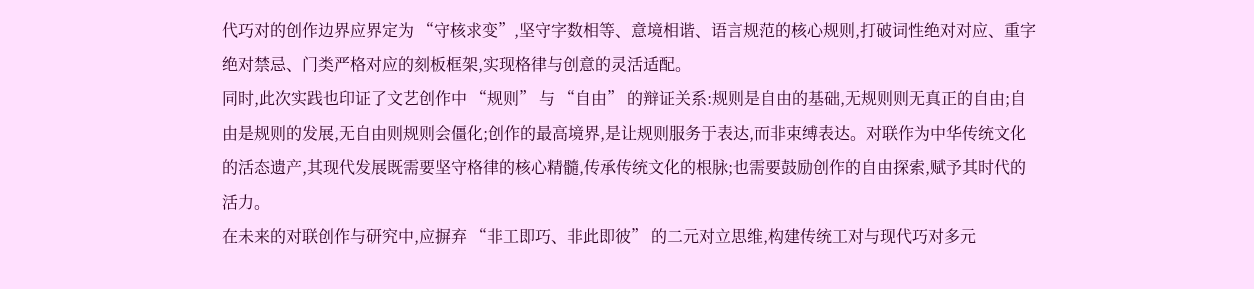代巧对的创作边界应界定为 “守核求变”,坚守字数相等、意境相谐、语言规范的核心规则,打破词性绝对对应、重字绝对禁忌、门类严格对应的刻板框架,实现格律与创意的灵活适配。
同时,此次实践也印证了文艺创作中 “规则” 与 “自由” 的辩证关系:规则是自由的基础,无规则则无真正的自由;自由是规则的发展,无自由则规则会僵化;创作的最高境界,是让规则服务于表达,而非束缚表达。对联作为中华传统文化的活态遗产,其现代发展既需要坚守格律的核心精髓,传承传统文化的根脉;也需要鼓励创作的自由探索,赋予其时代的活力。
在未来的对联创作与研究中,应摒弃 “非工即巧、非此即彼” 的二元对立思维,构建传统工对与现代巧对多元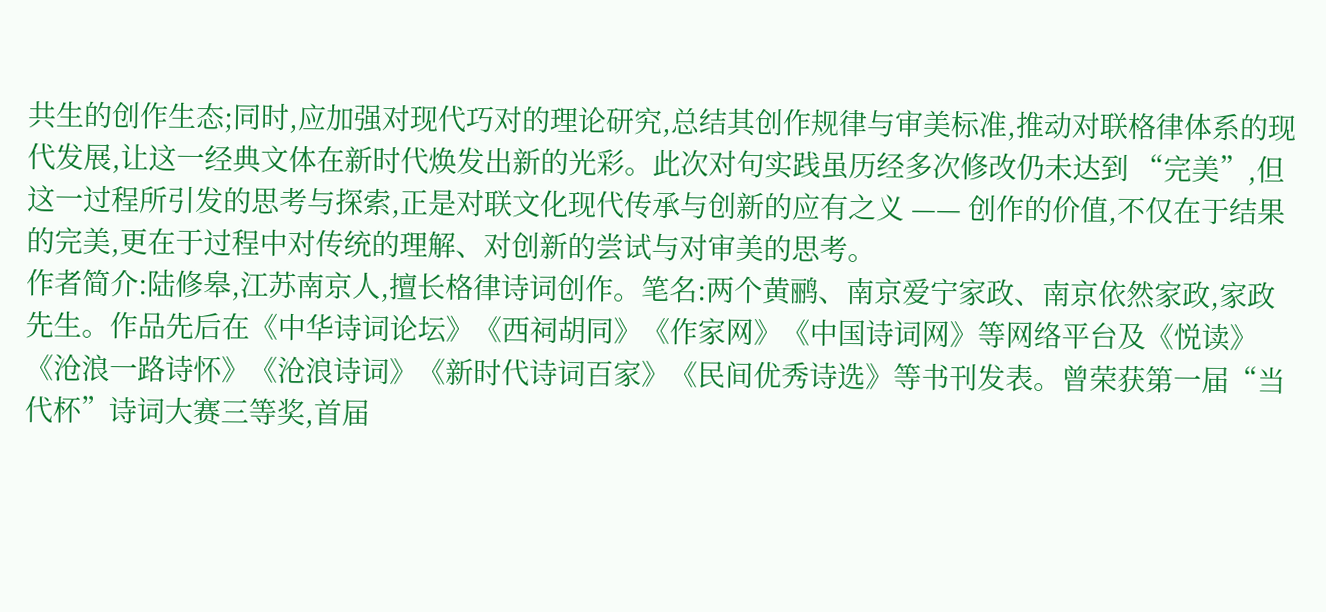共生的创作生态;同时,应加强对现代巧对的理论研究,总结其创作规律与审美标准,推动对联格律体系的现代发展,让这一经典文体在新时代焕发出新的光彩。此次对句实践虽历经多次修改仍未达到 “完美”,但这一过程所引发的思考与探索,正是对联文化现代传承与创新的应有之义 —— 创作的价值,不仅在于结果的完美,更在于过程中对传统的理解、对创新的尝试与对审美的思考。
作者简介:陆修皋,江苏南京人,擅长格律诗词创作。笔名:两个黄鹂、南京爱宁家政、南京依然家政,家政先生。作品先后在《中华诗词论坛》《西祠胡同》《作家网》《中国诗词网》等网络平台及《悦读》《沧浪一路诗怀》《沧浪诗词》《新时代诗词百家》《民间优秀诗选》等书刊发表。曾荣获第一届“当代杯”诗词大赛三等奖,首届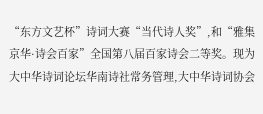“东方文艺杯”诗词大赛“当代诗人奖”,和“雅集京华·诗会百家”全国第八届百家诗会二等奖。现为大中华诗词论坛华南诗社常务管理,大中华诗词协会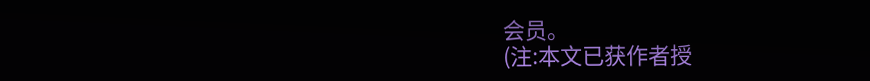会员。
(注:本文已获作者授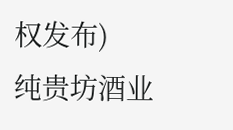权发布)
纯贵坊酒业